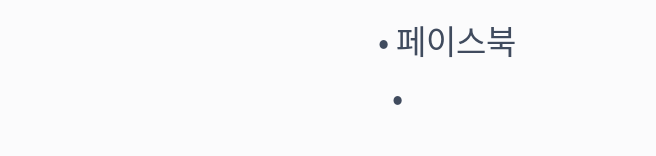• 페이스북
  •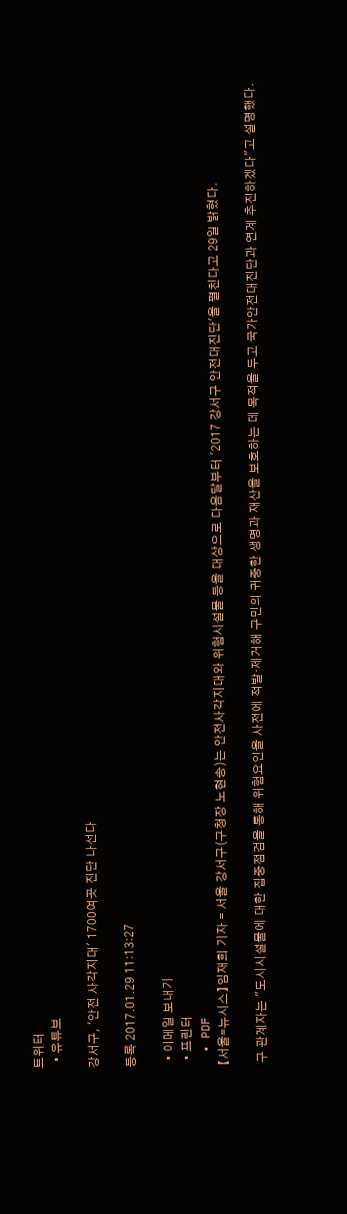트위터
  • 유튜브

강서구, '안전 사각지대' 1700여곳 진단 나선다

등록 2017.01.29 11:13:27

  • 이메일 보내기
  • 프린터
  • PDF
【서울=뉴시스】임재희 기자 = 서울 강서구(구청장 노현송)는 안전사각지대와 위험시설물 등을 대상으로 다음달부터 '2017 강서구 안전대진단'을 펼친다고 29일 밝혔다.

 구 관계자는 "도시시설물에 대한 집중점검을 통해 위험요인을 사전에 적발·제거해 구민의 귀중한 생명과 재산을 보호하는 데 목적을 두고 국가안전대진단과 연계 추진하겠다"고 설명했다.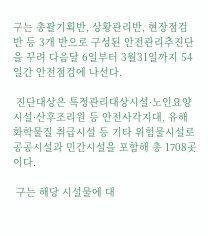구는 총괄기획반, 상황관리반, 현장점검반 등 3개 반으로 구성된 안전관리추진단을 꾸려 다음달 6일부터 3월31일까지 54일간 안전점검에 나선다.

 진단대상은 특정관리대상시설·노인요양시설·산후조리원 등 안전사각지대, 유해화학물질 취급시설 등 기타 위험물시설로 공공시설과 민간시설을 포함해 총 1708곳이다.

 구는 해당 시설물에 대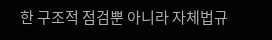한 구조적 점검뿐 아니라 자체법규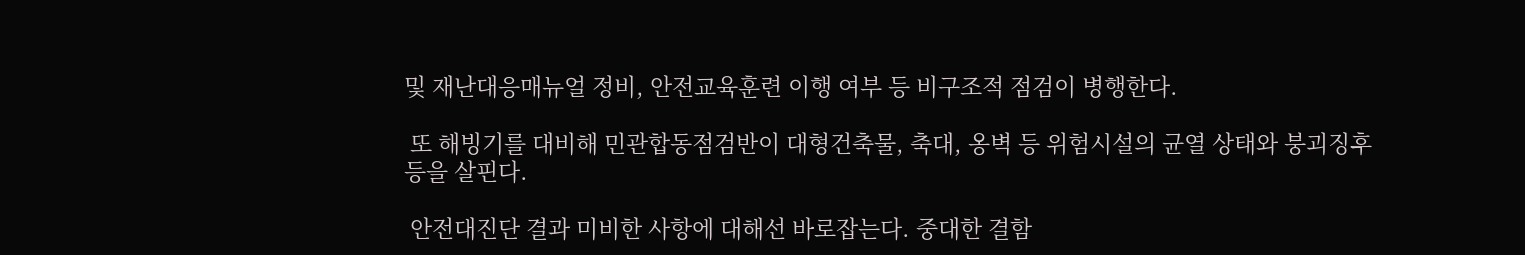및 재난대응매뉴얼 정비, 안전교육훈련 이행 여부 등 비구조적 점검이 병행한다.

 또 해빙기를 대비해 민관합동점검반이 대형건축물, 축대, 옹벽 등 위험시설의 균열 상태와 붕괴징후 등을 살핀다.

 안전대진단 결과 미비한 사항에 대해선 바로잡는다. 중대한 결함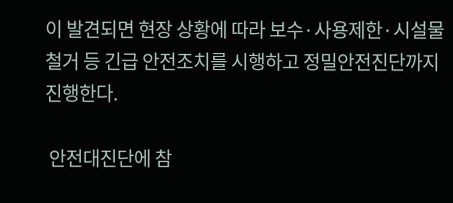이 발견되면 현장 상황에 따라 보수·사용제한·시설물 철거 등 긴급 안전조치를 시행하고 정밀안전진단까지 진행한다.

 안전대진단에 참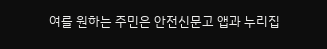여를 원하는 주민은 안전신문고 앱과 누리집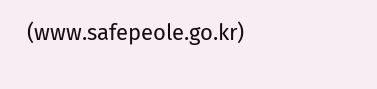(www.safepeole.go.kr)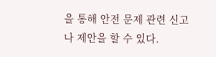을 통해 안전 문제 관련 신고나 제안을 할 수 있다.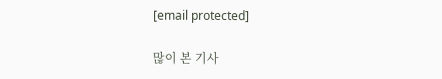[email protected]

많이 본 기사